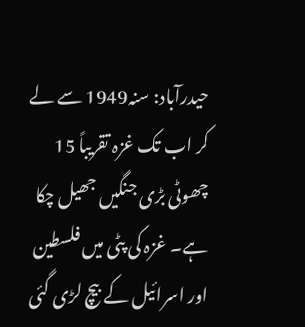حیدرآباد: سنہ1949 سے لے کر اب تک غزہ تقریباً 15 چھوٹی بڑی جنگیں جھیل چکا ہے۔ غزہ کی پٹی میں فلسطین اور اسرائیل کے بیچ لڑی گئی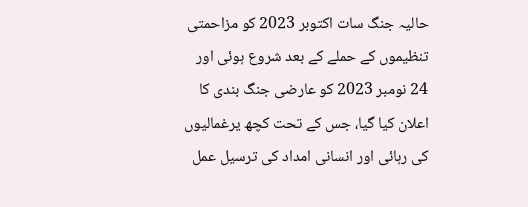حالیہ جنگ سات اکتوبر 2023 کو مزاحمتی تنظیموں کے حملے کے بعد شروع ہوئی اور 24 نومبر 2023 کو عارضی جنگ بندی کا اعلان کیا گیا، جس کے تحت کچھ یرغمالیوں کی رہائی اور انسانی امداد کی ترسیل عمل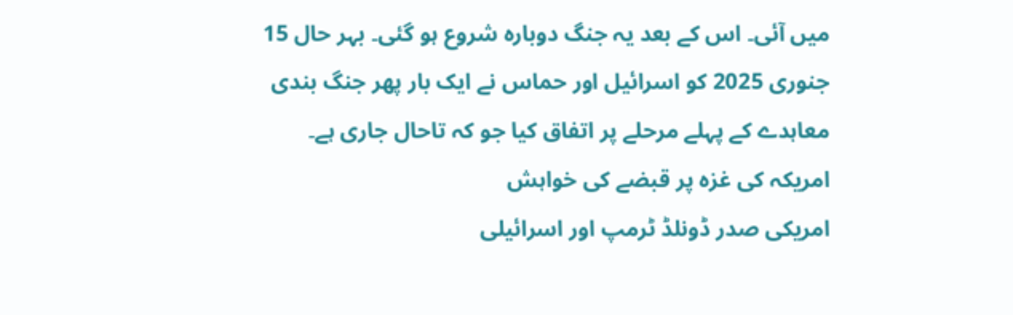میں آئی۔ اس کے بعد یہ جنگ دوبارہ شروع ہو گئی۔ بہر حال 15 جنوری 2025 کو اسرائیل اور حماس نے ایک بار پھر جنگ بندی معاہدے کے پہلے مرحلے پر اتفاق کیا جو کہ تاحال جاری ہے۔
امریکہ کی غزہ پر قبضے کی خواہش
امریکی صدر ڈونلڈ ٹرمپ اور اسرائیلی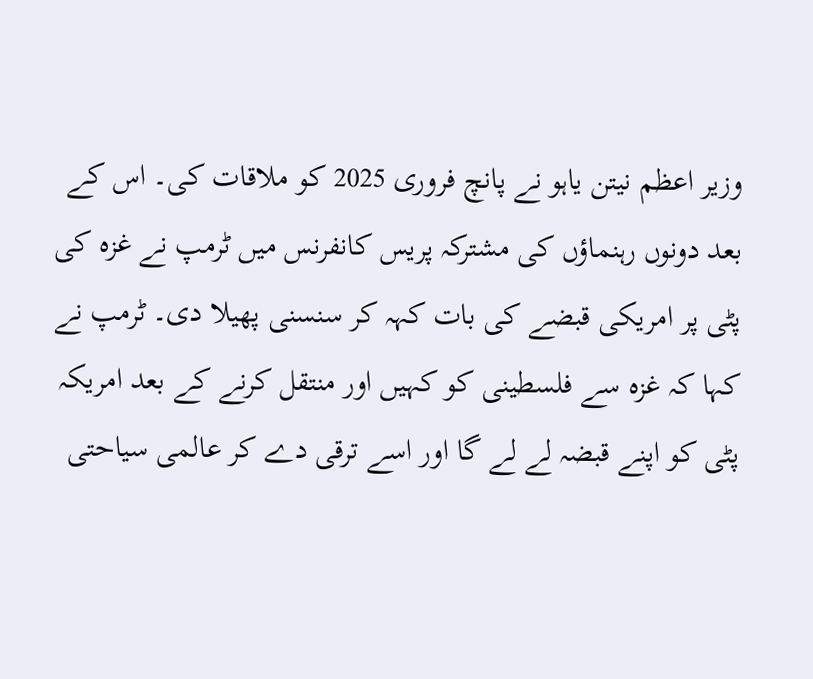وزیر اعظم نیتن یاہو نے پانچ فروری 2025 کو ملاقات کی۔ اس کے بعد دونوں رہنماؤں کی مشترکہ پریس کانفرنس میں ٹرمپ نے غزہ کی پٹی پر امریکی قبضے کی بات کہہ کر سنسنی پھیلا دی۔ ٹرمپ نے کہا کہ غزہ سے فلسطینی کو کہیں اور منتقل کرنے کے بعد امریکہ پٹی کو اپنے قبضہ لے لے گا اور اسے ترقی دے کر عالمی سیاحتی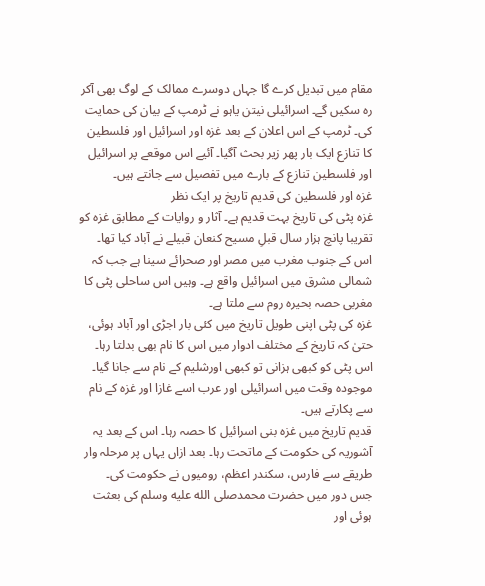مقام میں تبدیل کرے گا جہاں دوسرے ممالک کے لوگ بھی آکر رہ سکیں گے۔ اسرائیلی نیتن یاہو نے ٹرمپ کے بیان کی حمایت کی۔ ٹرمپ کے اس اعلان کے بعد غزہ اور اسرائیل اور فلسطین کا تنازع ایک بار پھر زیر بحث آگیا۔ آئیے اس موقعے پر اسرائیل اور فلسطین تنازع کے بارے میں تفصیل سے جانتے ہیں۔
غزہ اور فلسطین کی قدیم تاریخ پر ایک نظر
غزہ پٹی کی تاریخ بہت قدیم ہے۔ آثار و روایات کے مطابق غزہ کو تقریبا پانچ ہزار سال قبلِ مسیح کنعان قبیلے نے آباد کیا تھا۔ اس کے جنوب مغرب میں مصر اور صحرائے سینا ہے جب کہ شمالی مشرق میں اسرائیل واقع ہے۔ وہیں اس ساحلی پٹی کا مغربی حصہ بحیرہ روم سے ملتا ہے۔
غزہ کی پٹی اپنی طویل تاریخ میں کئی بار اجڑی اور آباد ہوئی، حتیٰ کہ تاریخ کے مختلف ادوار میں اس کا نام بھی بدلتا رہا۔ اس پٹی کو کبھی ہزانی تو کبھی اورشليم کے نام سے جانا گیا۔ موجودہ وقت میں اسرائیلی اور عرب اسے غازا اور غزہ کے نام سے پکارتے ہیں۔
قدیم تاریخ میں غزہ بنی اسرائیل کا حصہ رہا۔ اس کے بعد یہ آشوریہ کی حکومت کے ماتحت رہا۔ بعد ازاں یہاں پر مرحلہ وار طریقے سے فارس، سکندر اعظم، رومیوں نے حکومت کی۔
جس دور میں حضرت محمدصلى الله عليه وسلم کی بعثت ہوئی اور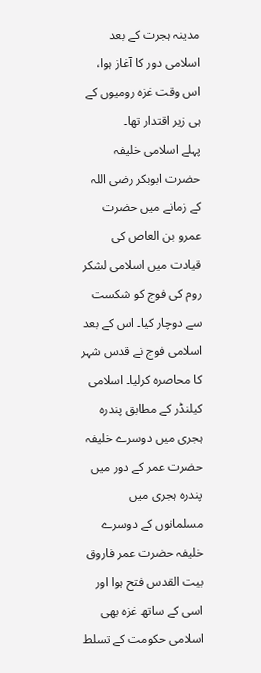مدینہ ہجرت کے بعد اسلامی دور کا آغاز ہوا، اس وقت غزہ رومیوں کے ہی زیر اقتدار تھا۔
پہلے اسلامی خلیفہ حضرت ابوبکر رضی اللہ کے زمانے میں حضرت عمرو بن العاص کی قیادت میں اسلامی لشکر روم کی فوج کو شکست سے دوچار کیا۔ اس کے بعد اسلامی فوج نے قدس شہر کا محاصرہ کرلیا۔ اسلامی کیلنڈر کے مطابق پندرہ ہجری میں دوسرے خلیفہ حضرت عمر کے دور میں پندرہ ہجری میں مسلمانوں کے دوسرے خلیفہ حضرت عمر فاروق بیت القدس فتح ہوا اور اسی کے ساتھ غزہ بھی اسلامی حکومت کے تسلط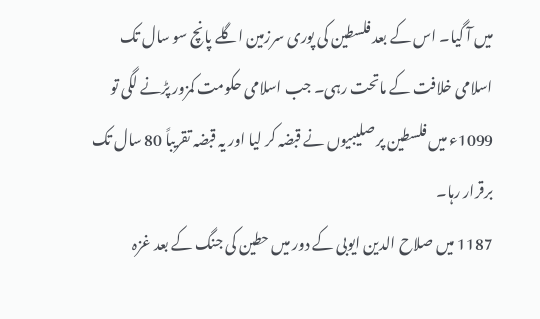میں آ گیا۔ اس کے بعد فلسطین کی پوری سرزمین اگلے پانچ سو سال تک اسلامی خلافت کے ماتحت رہی۔ جب اسلامی حکومت کمزور پڑنے لگی تو 1099ء میں فلسطین پر صلیبیوں نے قبضہ کر لیا اور یہ قبضہ تقریباً 80 سال تک برقرار رہا۔
1187 میں صلاح الدین ایوبی کے دور میں حطین کی جنگ کے بعد غزہ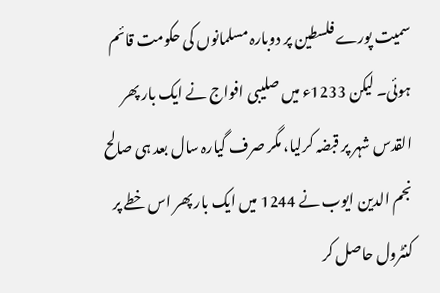سمیت پورے فلسطین پر دوبارہ مسلمانوں کی حکومت قائم ہوئی۔ لیکن 1233ء میں صلیبی افواج نے ایک بار پھر القدس شہر پر قبضہ کرلیا، مگر صرف گیارہ سال بعد ہی صالح نجم الدین ایوب نے 1244 میں ایک بار پھر اس خطے پر کنٹرول حاصل کر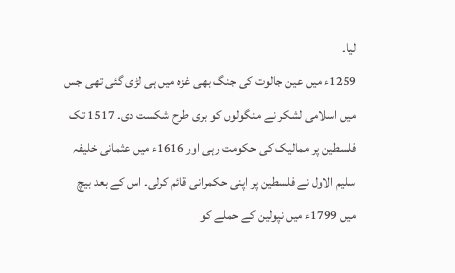لیا۔
1259ء میں عین جالوت کی جنگ بھی غزہ میں ہی لڑی گئی تھی جس میں اسلامی لشکر نے منگولوں کو بری طرح شکست دی۔ 1517 تک فلسطین پر ممالیک کی حکومت رہی اور 1616ء میں عثمانی خلیفہ سلیم الاول نے فلسطین پر اپنی حکمرانی قائم کرلی۔ اس کے بعد بیچ میں 1799ء میں نپولین کے حملے کو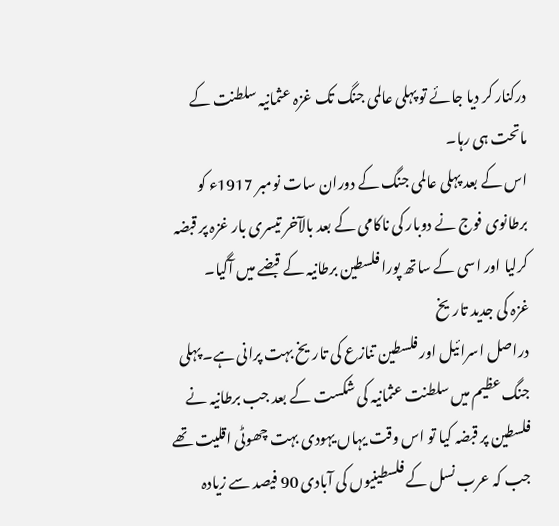درکنار کر دیا جائے تو پہلی عالمی جنگ تک غزہ عثمانیہ سلطنت کے ماتحت ہی رہا۔
اس کے بعد پہلی عالمی جنگ کے دوران سات نومبر 1917ء کو برطانوی فوج نے دوبار کی ناکامی کے بعد بالآخر تیسری بار غزہ پر قبضہ کرلیا اور اسی کے ساتھ پورا فلسطین برطانیہ کے قبضے میں آگیا۔
غزہ کی جدید تاریخ
دراصل اسرائیل اور فلسطین تنازع کی تاریخ بہت پرانی ہے۔ پہلی جنگ عظیم میں سلطنت عثمانیہ کی شکست کے بعد جب برطانیہ نے فلسطین پر قبضہ کیا تو اس وقت یہاں یہودی بہت چھوٹی اقلیت تھے جب کہ عرب نسل کے فلسطینیوں کی آبادی 90 فیصد سے زیادہ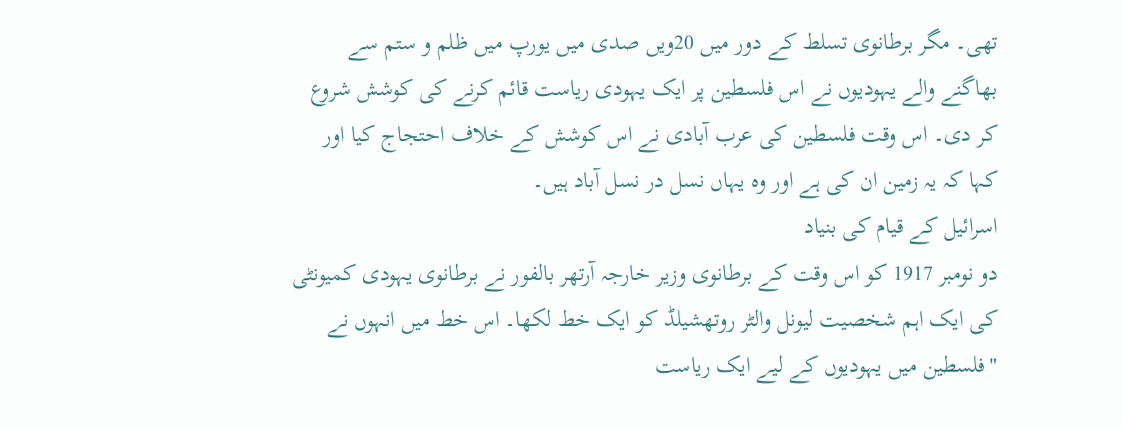تھی۔ مگر برطانوی تسلط کے دور میں 20ویں صدی میں یورپ میں ظلم و ستم سے بھاگنے والے یہودیوں نے اس فلسطین پر ایک یہودی ریاست قائم کرنے کی کوشش شروع کر دی۔ اس وقت فلسطین کی عرب آبادی نے اس کوشش کے خلاف احتجاج کیا اور کہا کہ یہ زمین ان کی ہے اور وہ یہاں نسل در نسل آباد ہیں۔
اسرائیل کے قیام کی بنیاد
دو نومبر 1917 کو اس وقت کے برطانوی وزیر خارجہ آرتھر بالفور نے برطانوی یہودی کمیونٹی کی ایک اہم شخصیت لیونل والٹر روتھشیلڈ کو ایک خط لکھا۔ اس خط میں انہوں نے "فلسطین میں یہودیوں کے لیے ایک ریاست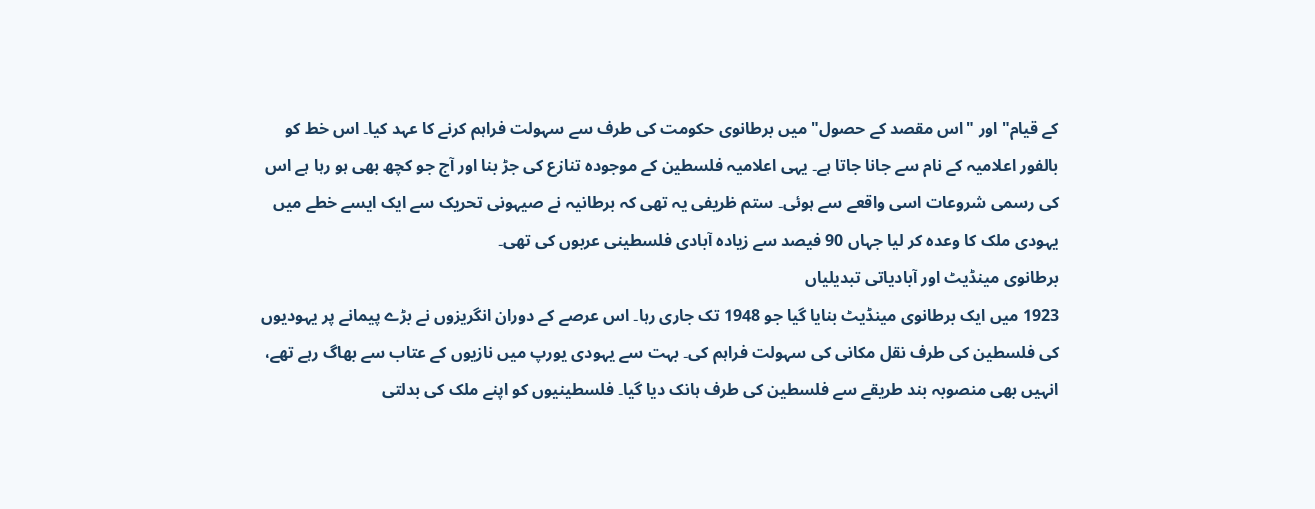کے قیام" اور "اس مقصد کے حصول" میں برطانوی حکومت کی طرف سے سہولت فراہم کرنے کا عہد کیا۔ اس خط کو بالفور اعلامیہ کے نام سے جانا جاتا ہے۔ یہی اعلامیہ فلسطین کے موجودہ تنازع کی جڑ بنا اور آج جو کچھ بھی ہو رہا ہے اس کی رسمی شروعات اسی واقعے سے ہوئی۔ ستم ظریفی یہ تھی کہ برطانیہ نے صیہونی تحریک سے ایک ایسے خطے میں یہودی ملک کا وعدہ کر لیا جہاں 90 فیصد سے زیادہ آبادی فلسطینی عربوں کی تھی۔
برطانوی مینڈیٹ اور آبادیاتی تبدیلیاں
1923 میں ایک برطانوی مینڈیٹ بنایا گیا جو 1948 تک جاری رہا۔ اس عرصے کے دوران انگریزوں نے بڑے پیمانے پر یہودیوں کی فلسطین کی طرف نقل مکانی کی سہولت فراہم کی۔ بہت سے یہودی یورپ میں نازیوں کے عتاب سے بھاگ رہے تھے، انہیں بھی منصوبہ بند طریقے سے فلسطین کی طرف ہانک دیا گیا۔ فلسطینیوں کو اپنے ملک کی بدلتی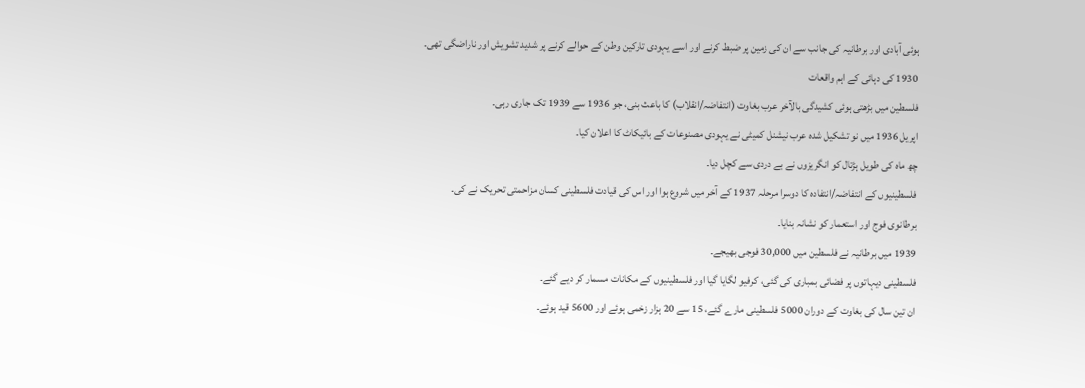ہوئی آبادی اور برطانیہ کی جانب سے ان کی زمین پر ضبط کرنے اور اسے یہودی تارکین وطن کے حوالے کرنے پر شدید تشویش اور ناراضگی تھی۔
1930 کی دہائی کے اہم واقعات
فلسطین میں بڑھتی ہوئی کشیدگی بالآخر عرب بغاوت (انتفاضہ/انقلاب) کا باعث بنی، جو 1936 سے 1939 تک جاری رہی۔
اپریل 1936 میں نو تشکیل شدہ عرب نیشنل کمیٹی نے یہودی مصنوعات کے بائیکاٹ کا اعلان کیا۔
چھ ماہ کی طویل ہڑتال کو انگریزوں نے بے دردی سے کچل دیا۔
فلسطینیوں کے انتفاضہ/انتفادہ کا دوسرا مرحلہ 1937 کے آخر میں شروع ہوا اور اس کی قیادت فلسطینی کسان مزاحمتی تحریک نے کی۔
برطانوی فوج اور استعمار کو نشانہ بنایا۔
1939 میں برطانیہ نے فلسطین میں 30,000 فوجی بھیجے۔
فلسطینی دیہاتوں پر فضائی بمباری کی گئی، کرفیو لگایا گیا اور فلسطینیوں کے مکانات مسمار کر دیے گئے۔
ان تین سال کی بغاوت کے دوران 5000 فلسطینی مارے گئے، 15 سے 20 ہزار زخمی ہوئے اور 5600 قید ہوئے۔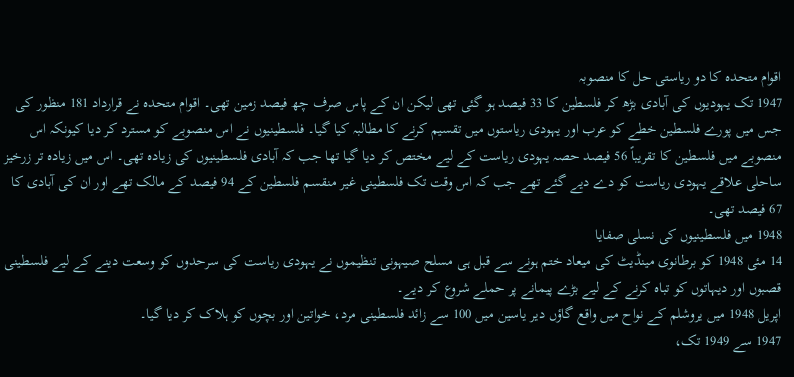اقوام متحدہ کا دو ریاستی حل کا منصوبہ
1947 تک یہودیوں کی آبادی بڑھ کر فلسطین کا 33 فیصد ہو گئی تھی لیکن ان کے پاس صرف چھ فیصد زمین تھی۔ اقوام متحدہ نے قرارداد 181 منظور کی جس میں پورے فلسطین خطے کو عرب اور یہودی ریاستوں میں تقسیم کرنے کا مطالبہ کیا گیا۔ فلسطینیوں نے اس منصوبے کو مسترد کر دیا کیونکہ اس منصوبے میں فلسطین کا تقریباً 56 فیصد حصہ یہودی ریاست کے لیے مختص کر دیا گیا تھا جب کہ آبادی فلسطینیوں کی زیادہ تھی۔ اس میں زیادہ تر زرخیز ساحلی علاقے یہودی ریاست کو دے دیے گئے تھے جب کہ اس وقت تک فلسطینی غیر منقسم فلسطین کے 94 فیصد کے مالک تھے اور ان کی آبادی کا 67 فیصد تھی۔
1948 میں فلسطینیوں کی نسلی صفایا
14 مئی 1948 کو برطانوی مینڈیٹ کی میعاد ختم ہونے سے قبل ہی مسلح صیہونی تنظیموں نے یہودی ریاست کی سرحدوں کو وسعت دینے کے لیے فلسطینی قصبوں اور دیہاتوں کو تباہ کرنے کے لیے بڑے پیمانے پر حملے شروع کر دیے۔
اپریل 1948 میں یروشلم کے نواح میں واقع گاؤں دیر یاسین میں 100 سے زائد فلسطینی مرد، خواتین اور بچوں کو ہلاک کر دیا گیا۔
1947 سے 1949 تک،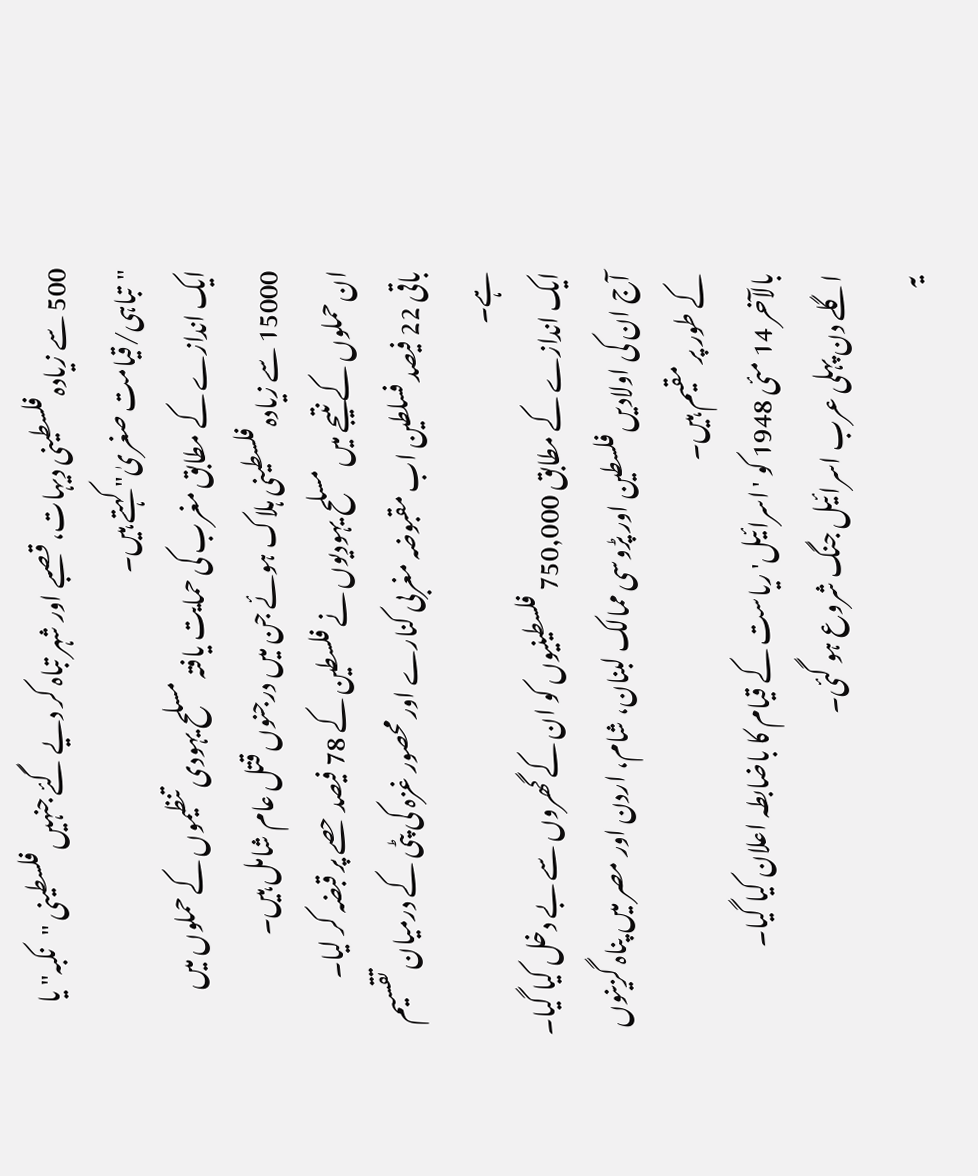500 سے زیادہ فلسطینی دیہات، قصبے اور شہر تباہ کر دیے گئے جنہیں فلسطینی "نکبہ" یا "تباہی/قیامت صغریٰ" کہتے ہیں۔
ایک اندازے کے مطابق مغرب کی حمایت یافتہ مسلح یہودی تنظیموں کے حملوں میں 15000 سے زیادہ فلسطینی ہلاک ہوئے جن میں درجنوں قتل عام شامل ہیں۔
ان حملوں کے نتیجے میں مسلح یہودیوں نے فلسطین کے 78 فیصد حصے پر قبضہ کر لیا۔
باقی 22 فیصد فسلطین اب مقبوضہ مغربی کنارے اور محصور غزہ کی پٹی کے درمیان تقسیم ہے۔
ایک اندازے کے مطابق 750,000 فلسطینیوں کو ان کے گھروں سے بے دخل کیا گیا۔
آج ان کی اولادیں فلسطین اور پڑوسی ممالک لبنان، شام، اردن اور مصر میں پناہ گزینوں کے طور پر مقیم ہیں۔
بالآخر 14 مئی 1948 کو 'اسرائیل' ریاست کے قیام کا باضابطہ اعلان کیا گیا۔
اگلے دن پہلی عرب اسرائیل جنگ شروع ہو گئی۔
یہ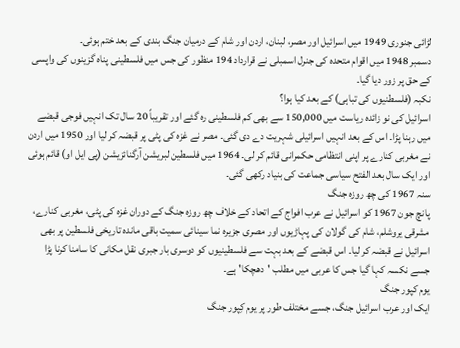لڑائی جنوری 1949 میں اسرائیل اور مصر، لبنان، اردن اور شام کے درمیان جنگ بندی کے بعد ختم ہوئی۔
دسمبر 1948 میں اقوام متحدہ کی جنرل اسمبلی نے قرارداد 194 منظور کی جس میں فلسطینی پناہ گزینوں کی واپسی کے حق پر زور دیا گیا۔
نکبہ (فلسطنیوں کی تباہی) کے بعد کیا ہوا؟
اسرائیل کی نو زائدہ ریاست میں 150,000 سے بھی کم فلسطینی رہ گئے اور تقریباً 20 سال تک انہیں فوجی قبضے میں رہنا پڑا۔ اس کے بعد انہیں اسرائیلی شہریت دے دی گئی۔ مصر نے غزہ کی پٹی پر قبضہ کر لیا اور 1950 میں اردن نے مغربی کنارے پر اپنی انتظامی حکمرانی قائم کر لی۔ 1964 میں فلسطین لبریشن آرگنائزیشن (پی ایل او) قائم ہوئی اور ایک سال بعد الفتح سیاسی جماعت کی بنیاد رکھی گئی۔
سنہ 1967 کی چھ روزہ جنگ
پانچ جون 1967 کو اسرائیل نے عرب افواج کے اتحاد کے خلاف چھ روزہ جنگ کے دوران غزہ کی پٹی، مغربی کنارے، مشرقی یروشلم، شام کی گولان کی پہاڑیوں اور مصری جزیرہ نما سینائی سمیت باقی ماندہ تاریخی فلسطین پر بھی اسرائیل نے قبضہ کر لیا۔ اس قبضے کے بعد بہت سے فلسطینیوں کو دوسری بار جبری نقل مکانی کا سامنا کرنا پڑا جسے نکسہ کہا گیا جس کا عربی میں مطلب 'دھچکا' ہے۔
یوم کپور جنگ
ایک اور عرب اسرائیل جنگ، جسے مختلف طور پر یوم کِپور جنگ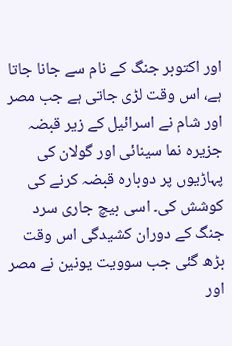اور اکتوبر جنگ کے نام سے جانا جاتا ہے، اس وقت لڑی جاتی ہے جب مصر اور شام نے اسرائیل کے زیر قبضہ جزیرہ نما سینائی اور گولان کی پہاڑیوں پر دوبارہ قبضہ کرنے کی کوشش کی۔ اسی بیچ جاری سرد جنگ کے دوران کشیدگی اس وقت بڑھ گئی جب سوویت یونین نے مصر اور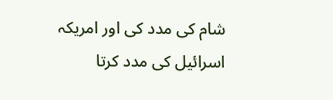شام کی مدد کی اور امریکہ اسرائیل کی مدد کرتا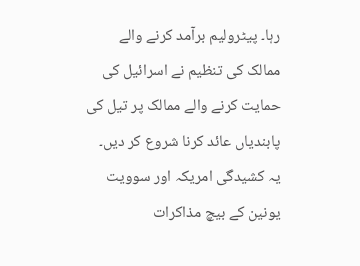رہا۔ پیٹرولیم برآمد کرنے والے ممالک کی تنظیم نے اسرائیل کی حمایت کرنے والے ممالک پر تیل کی پابندیاں عائد کرنا شروع کر دیں۔ یہ کشیدگی امریکہ اور سوویت یونین کے بیچ مذاکرات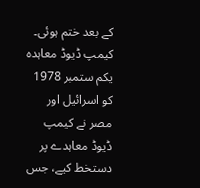کے بعد ختم ہوئی۔
کیمپ ڈیوڈ معاہدہ
یکم ستمبر 1978 کو اسرائیل اور مصر نے کیمپ ڈیوڈ معاہدے پر دستخط کیے، جس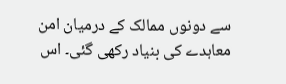سے دونوں ممالک کے درمیان امن معاہدے کی بنیاد رکھی گئی۔ اس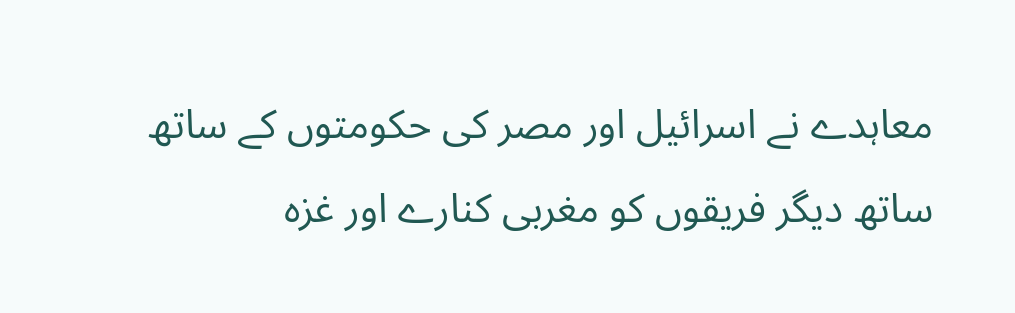معاہدے نے اسرائیل اور مصر کی حکومتوں کے ساتھ ساتھ دیگر فریقوں کو مغربی کنارے اور غزہ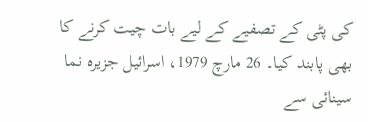کی پٹی کے تصفیے کے لیے بات چیت کرنے کا بھی پابند کیا۔ 26 مارچ 1979، اسرائیل جزیرہ نما سینائی سے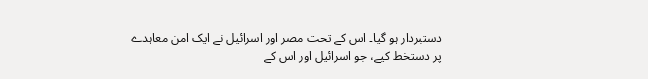دستبردار ہو گیا۔ اس کے تحت مصر اور اسرائیل نے ایک امن معاہدے پر دستخط کیے، جو اسرائیل اور اس کے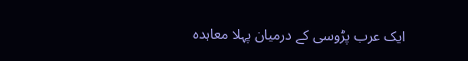ایک عرب پڑوسی کے درمیان پہلا معاہدہ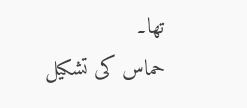تھا۔
حماس کی تشکیل